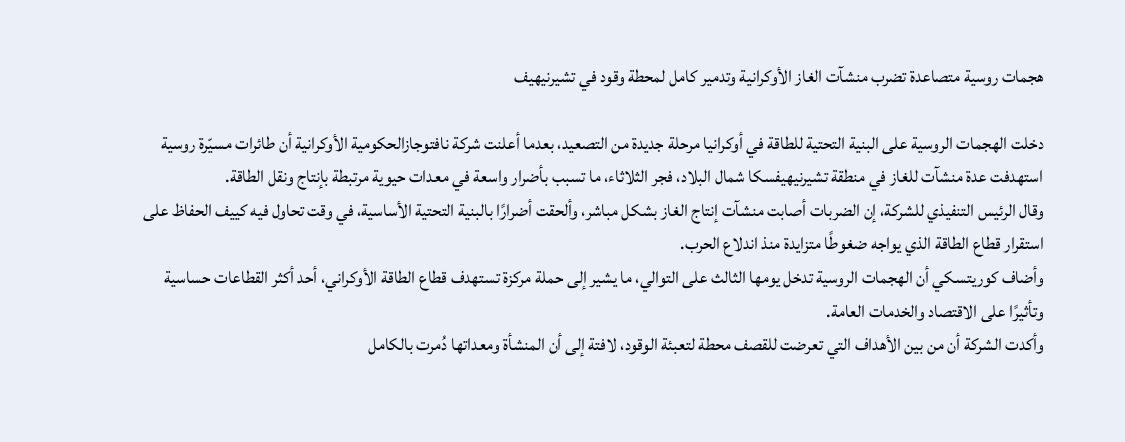هجمات روسية متصاعدة تضرب منشآت الغاز الأوكرانية وتدمير كامل لمحطة وقود في تشيرنيهيف

دخلت الهجمات الروسية على البنية التحتية للطاقة في أوكرانيا مرحلة جديدة من التصعيد، بعدما أعلنت شركة نافتوجازالحكومية الأوكرانية أن طائرات مسيّرة روسية استهدفت عدة منشآت للغاز في منطقة تشيرنيهيفسكا شمال البلاد، فجر الثلاثاء، ما تسبب بأضرار واسعة في معدات حيوية مرتبطة بإنتاج ونقل الطاقة.
وقال الرئيس التنفيذي للشركة، إن الضربات أصابت منشآت إنتاج الغاز بشكل مباشر، وألحقت أضرارًا بالبنية التحتية الأساسية، في وقت تحاول فيه كييف الحفاظ على استقرار قطاع الطاقة الذي يواجه ضغوطًا متزايدة منذ اندلاع الحرب.
وأضاف كوريتسكي أن الهجمات الروسية تدخل يومها الثالث على التوالي، ما يشير إلى حملة مركزة تستهدف قطاع الطاقة الأوكراني، أحد أكثر القطاعات حساسية وتأثيرًا على الاقتصاد والخدمات العامة.
وأكدت الشركة أن من بين الأهداف التي تعرضت للقصف محطة لتعبئة الوقود، لافتة إلى أن المنشأة ومعداتها دُمرت بالكامل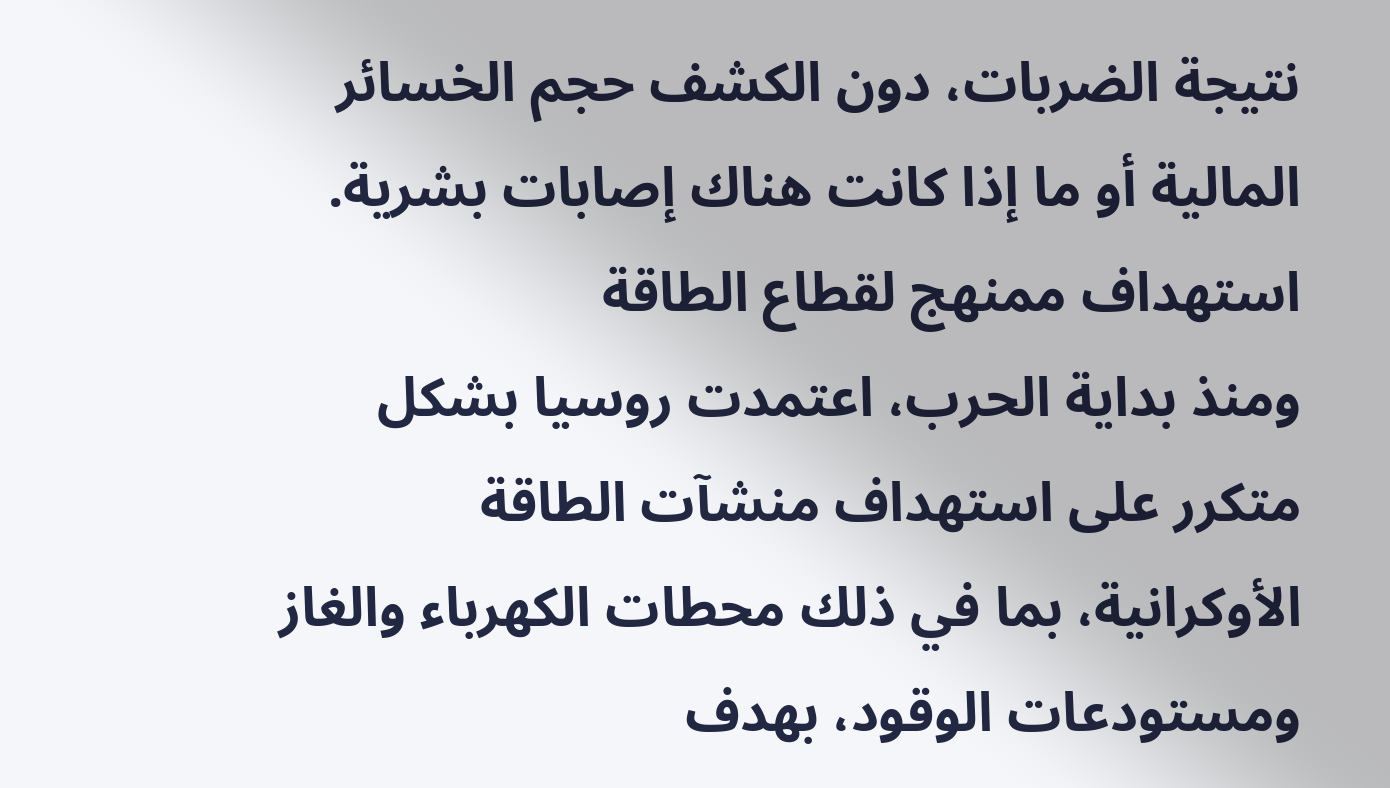نتيجة الضربات، دون الكشف حجم الخسائر المالية أو ما إذا كانت هناك إصابات بشرية.
استهداف ممنهج لقطاع الطاقة
ومنذ بداية الحرب، اعتمدت روسيا بشكل متكرر على استهداف منشآت الطاقة الأوكرانية، بما في ذلك محطات الكهرباء والغاز ومستودعات الوقود، بهدف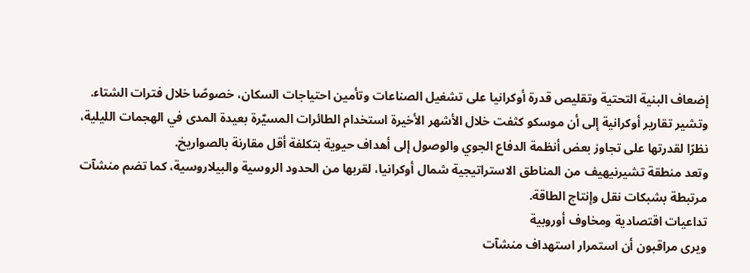إضعاف البنية التحتية وتقليص قدرة أوكرانيا على تشغيل الصناعات وتأمين احتياجات السكان، خصوصًا خلال فترات الشتاء.
وتشير تقارير أوكرانية إلى أن موسكو كثفت خلال الأشهر الأخيرة استخدام الطائرات المسيّرة بعيدة المدى في الهجمات الليلية، نظرًا لقدرتها على تجاوز بعض أنظمة الدفاع الجوي والوصول إلى أهداف حيوية بتكلفة أقل مقارنة بالصواريخ.
وتعد منطقة تشيرنيهيف من المناطق الاستراتيجية شمال أوكرانيا، لقربها من الحدود الروسية والبيلاروسية، كما تضم منشآت مرتبطة بشبكات نقل وإنتاج الطاقة.
تداعيات اقتصادية ومخاوف أوروبية
ويرى مراقبون أن استمرار استهداف منشآت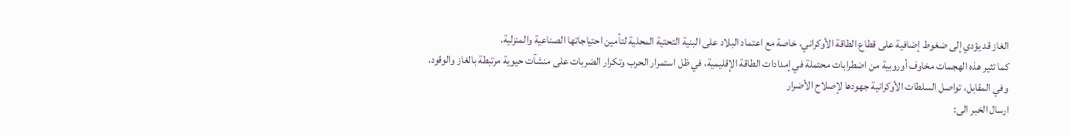الغاز قد يؤدي إلى ضغوط إضافية على قطاع الطاقة الأوكراني، خاصة مع اعتماد البلاد على البنية التحتية المحلية لتأمين احتياجاتها الصناعية والمنزلية.
كما تثير هذه الهجمات مخاوف أوروبية من اضطرابات محتملة في إمدادات الطاقة الإقليمية، في ظل استمرار الحرب وتكرار الضربات على منشآت حيوية مرتبطة بالغاز والوقود.
وفي المقابل، تواصل السلطات الأوكرانية جهودها لإصلاح الأضرار
ارسال الخبر الى: